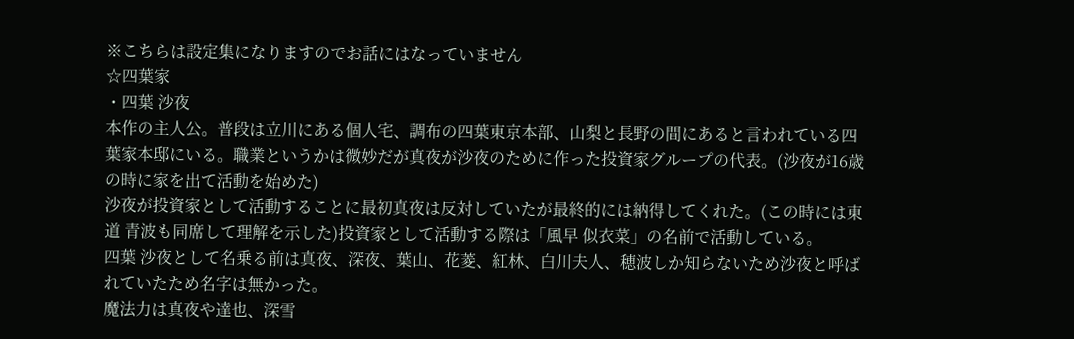※こちらは設定集になりますのでお話にはなっていません
☆四葉家
・四葉 沙夜
本作の主人公。普段は立川にある個人宅、調布の四葉東京本部、山梨と長野の間にあると言われている四葉家本邸にいる。職業というかは微妙だが真夜が沙夜のために作った投資家グループの代表。(沙夜が16歳の時に家を出て活動を始めた)
沙夜が投資家として活動することに最初真夜は反対していたが最終的には納得してくれた。(この時には東道 青波も同席して理解を示した)投資家として活動する際は「風早 似衣菜」の名前で活動している。
四葉 沙夜として名乗る前は真夜、深夜、葉山、花菱、紅林、白川夫人、穂波しか知らないため沙夜と呼ばれていたため名字は無かった。
魔法力は真夜や達也、深雪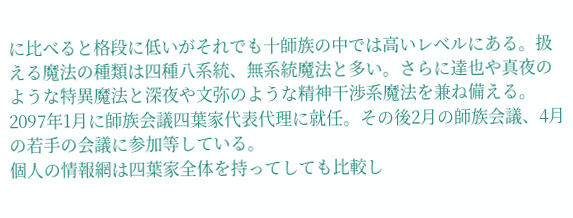に比べると格段に低いがそれでも十師族の中では高いレベルにある。扱える魔法の種類は四種八系統、無系統魔法と多い。さらに達也や真夜のような特異魔法と深夜や文弥のような精神干渉系魔法を兼ね備える。
2097年1月に師族会議四葉家代表代理に就任。その後2月の師族会議、4月の若手の会議に参加等している。
個人の情報網は四葉家全体を持ってしても比較し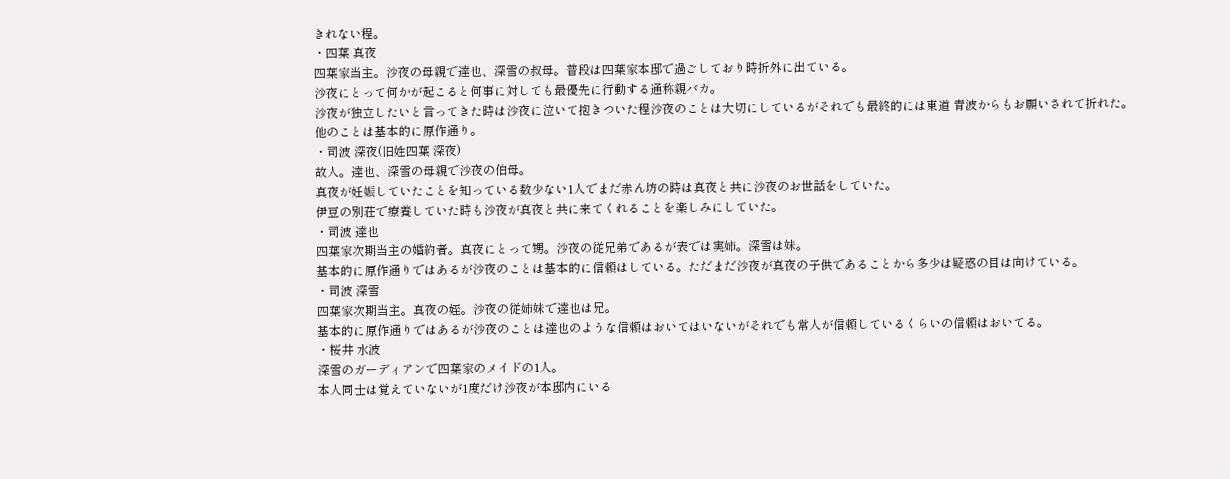きれない程。
・四葉 真夜
四葉家当主。沙夜の母親で達也、深雪の叔母。普段は四葉家本邸で過ごしており時折外に出ている。
沙夜にとって何かが起こると何事に対しても最優先に行動する通称親バカ。
沙夜が独立したいと言ってきた時は沙夜に泣いて抱きついた程沙夜のことは大切にしているがそれでも最終的には東道 青波からもお願いされて折れた。
他のことは基本的に原作通り。
・司波 深夜(旧姓四葉 深夜)
故人。達也、深雪の母親で沙夜の伯母。
真夜が妊娠していたことを知っている数少ない1人でまだ赤ん坊の時は真夜と共に沙夜のお世話をしていた。
伊豆の別荘で療養していた時も沙夜が真夜と共に来てくれることを楽しみにしていた。
・司波 達也
四葉家次期当主の婚約者。真夜にとって甥。沙夜の従兄弟であるが表では実姉。深雪は妹。
基本的に原作通りではあるが沙夜のことは基本的に信頼はしている。ただまだ沙夜が真夜の子供であることから多少は疑惑の目は向けている。
・司波 深雪
四葉家次期当主。真夜の姪。沙夜の従姉妹で達也は兄。
基本的に原作通りではあるが沙夜のことは達也のような信頼はおいてはいないがそれでも常人が信頼しているくらいの信頼はおいてる。
・桜井 水波
深雪のガーディアンで四葉家のメイドの1人。
本人同士は覚えていないが1度だけ沙夜が本邸内にいる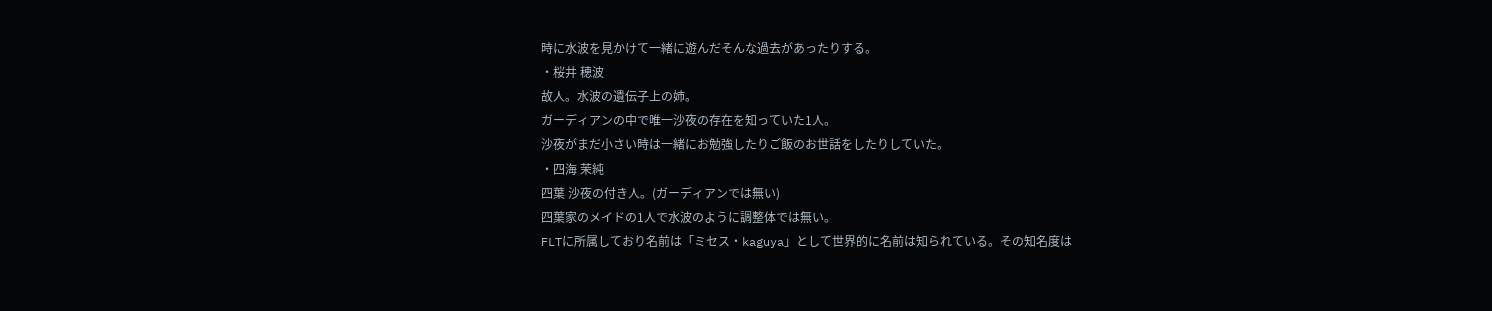時に水波を見かけて一緒に遊んだそんな過去があったりする。
・桜井 穂波
故人。水波の遺伝子上の姉。
ガーディアンの中で唯一沙夜の存在を知っていた1人。
沙夜がまだ小さい時は一緒にお勉強したりご飯のお世話をしたりしていた。
・四海 茉純
四葉 沙夜の付き人。(ガーディアンでは無い)
四葉家のメイドの1人で水波のように調整体では無い。
FLTに所属しており名前は「ミセス・kaguya」として世界的に名前は知られている。その知名度は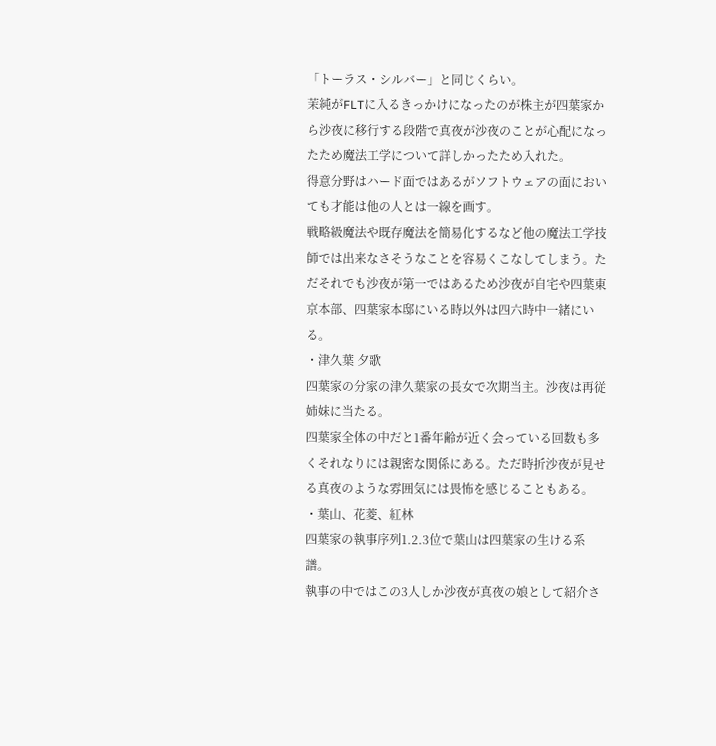「トーラス・シルバー」と同じくらい。
茉純がFLTに入るきっかけになったのが株主が四葉家から沙夜に移行する段階で真夜が沙夜のことが心配になったため魔法工学について詳しかったため入れた。
得意分野はハード面ではあるがソフトウェアの面においても才能は他の人とは一線を画す。
戦略級魔法や既存魔法を簡易化するなど他の魔法工学技師では出来なさそうなことを容易くこなしてしまう。ただそれでも沙夜が第一ではあるため沙夜が自宅や四葉東京本部、四葉家本邸にいる時以外は四六時中一緒にいる。
・津久葉 夕歌
四葉家の分家の津久葉家の長女で次期当主。沙夜は再従姉妹に当たる。
四葉家全体の中だと1番年齢が近く会っている回数も多くそれなりには親密な関係にある。ただ時折沙夜が見せる真夜のような雰囲気には畏怖を感じることもある。
・葉山、花菱、紅林
四葉家の執事序列1.2.3位で葉山は四葉家の生ける系譜。
執事の中ではこの3人しか沙夜が真夜の娘として紹介さ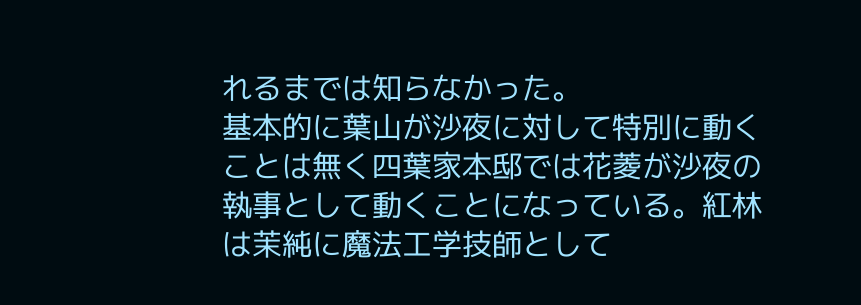れるまでは知らなかった。
基本的に葉山が沙夜に対して特別に動くことは無く四葉家本邸では花菱が沙夜の執事として動くことになっている。紅林は茉純に魔法工学技師として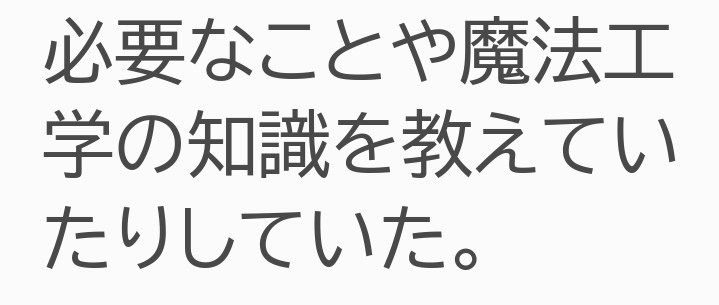必要なことや魔法工学の知識を教えていたりしていた。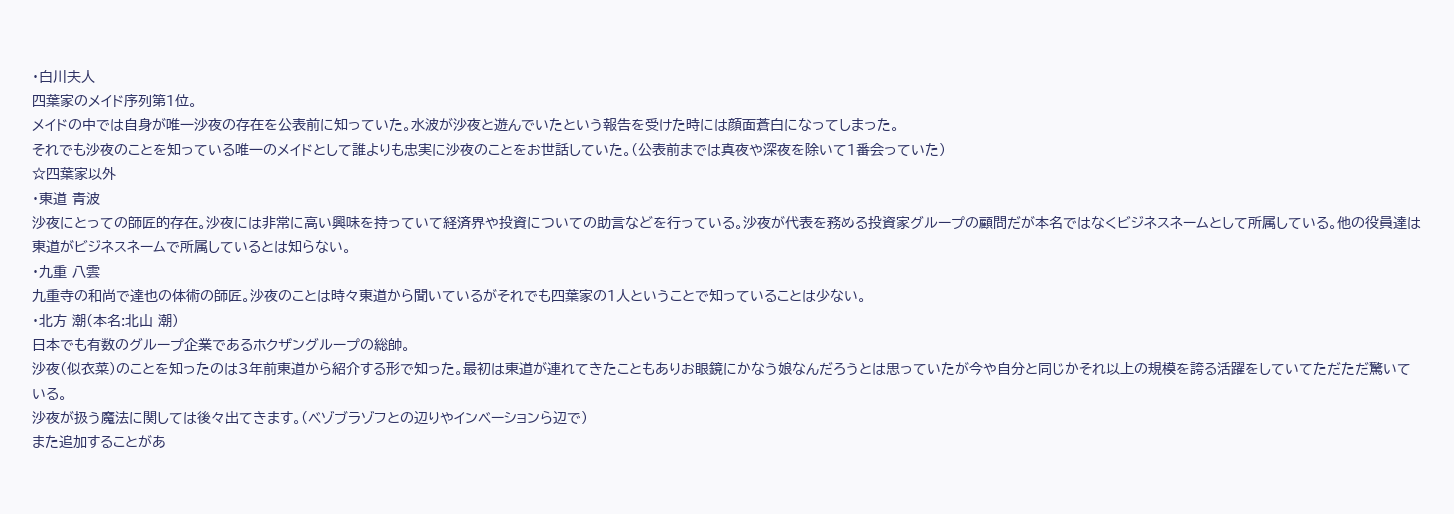・白川夫人
四葉家のメイド序列第1位。
メイドの中では自身が唯一沙夜の存在を公表前に知っていた。水波が沙夜と遊んでいたという報告を受けた時には顔面蒼白になってしまった。
それでも沙夜のことを知っている唯一のメイドとして誰よりも忠実に沙夜のことをお世話していた。(公表前までは真夜や深夜を除いて1番会っていた)
☆四葉家以外
・東道 青波
沙夜にとっての師匠的存在。沙夜には非常に高い興味を持っていて経済界や投資についての助言などを行っている。沙夜が代表を務める投資家グループの顧問だが本名ではなくビジネスネームとして所属している。他の役員達は東道がビジネスネームで所属しているとは知らない。
・九重 八雲
九重寺の和尚で達也の体術の師匠。沙夜のことは時々東道から聞いているがそれでも四葉家の1人ということで知っていることは少ない。
・北方 潮(本名:北山 潮)
日本でも有数のグループ企業であるホクザングループの総帥。
沙夜(似衣菜)のことを知ったのは3年前東道から紹介する形で知った。最初は東道が連れてきたこともありお眼鏡にかなう娘なんだろうとは思っていたが今や自分と同じかそれ以上の規模を誇る活躍をしていてただただ驚いている。
沙夜が扱う魔法に関しては後々出てきます。(ベゾブラゾフとの辺りやインベーションら辺で)
また追加することがあ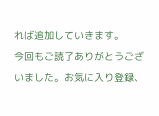れば追加していきます。
今回もご読了ありがとうございました。お気に入り登録、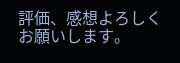評価、感想よろしくお願いします。